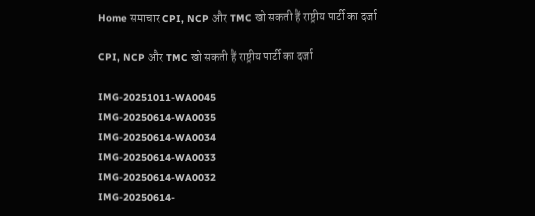Home समाचार CPI, NCP और TMC खो सकती हैं राष्ट्रीय पार्टी का दर्जा

CPI, NCP और TMC खो सकती हैं राष्ट्रीय पार्टी का दर्जा

IMG-20251011-WA0045
IMG-20250614-WA0035
IMG-20250614-WA0034
IMG-20250614-WA0033
IMG-20250614-WA0032
IMG-20250614-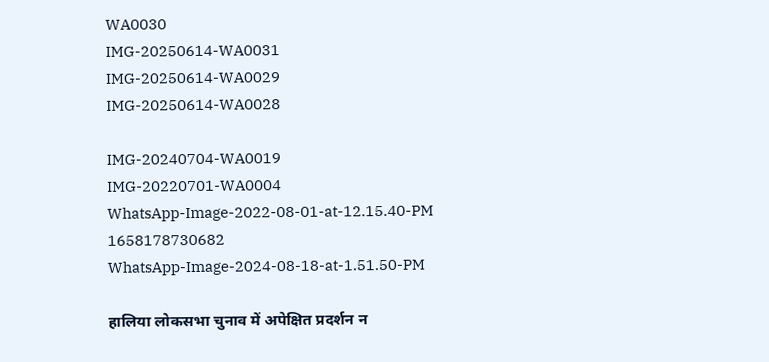WA0030
IMG-20250614-WA0031
IMG-20250614-WA0029
IMG-20250614-WA0028

IMG-20240704-WA0019
IMG-20220701-WA0004
WhatsApp-Image-2022-08-01-at-12.15.40-PM
1658178730682
WhatsApp-Image-2024-08-18-at-1.51.50-PM

हालिया लोकसभा चुनाव में अपेक्षित प्रदर्शन न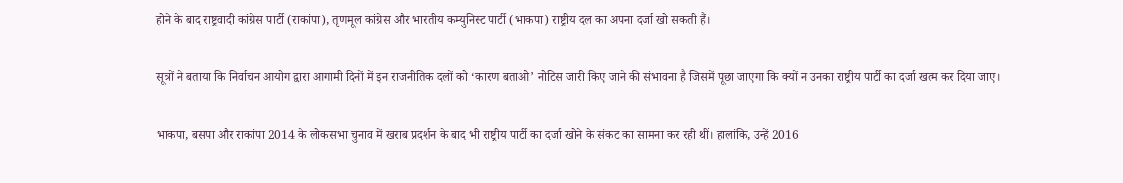होने के बाद राष्ट्रवादी कांग्रेस पार्टी (राकांपा), तृणमूल कांग्रेस और भारतीय कम्युनिस्ट पार्टी (भाकपा) राष्ट्रीय दल का अपना दर्जा खो सकती हैं।

सूत्रों ने बताया कि निर्वाचन आयोग द्वारा आगामी दिनों में इन राजनीतिक दलों को ‘कारण बताओ’ नोटिस जारी किए जाने की संभावना है जिसमें पूछा जाएगा कि क्यों न उनका राष्ट्रीय पार्टी का दर्जा खत्म कर दिया जाए।

भाकपा, बसपा और राकांपा 2014 के लोकसभा चुनाव में खराब प्रदर्शन के बाद भी राष्ट्रीय पार्टी का दर्जा खोने के संकट का सामना कर रही थीं। हालांकि, उन्हें 2016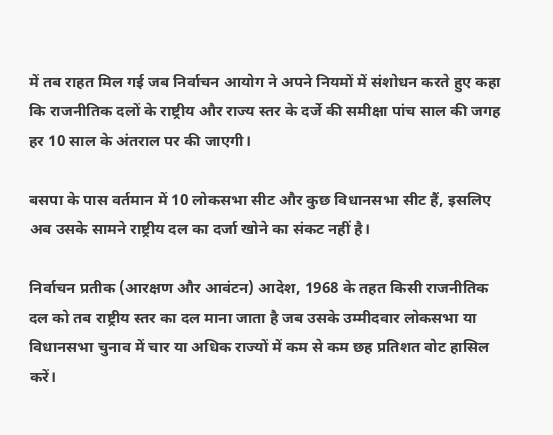में तब राहत मिल गई जब निर्वाचन आयोग ने अपने नियमों में संशोधन करते हुए कहा कि राजनीतिक दलों के राष्ट्रीय और राज्य स्तर के दर्जे की समीक्षा पांच साल की जगह हर 10 साल के अंतराल पर की जाएगी।

बसपा के पास वर्तमान में 10 लोकसभा सीट और कुछ विधानसभा सीट हैं, इसलिए अब उसके सामने राष्ट्रीय दल का दर्जा खोने का संकट नहीं है।

निर्वाचन प्रतीक (आरक्षण और आवंटन) आदेश, 1968 के तहत किसी राजनीतिक दल को तब राष्ट्रीय स्तर का दल माना जाता है जब उसके उम्मीदवार लोकसभा या विधानसभा चुनाव में चार या अधिक राज्यों में कम से कम छह प्रतिशत वोट हासिल करें।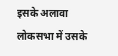इसके अलावा लोकसभा में उसके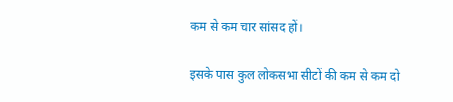कम से कम चार सांसद हों।

इसके पास कुल लोकसभा सीटों की कम से कम दो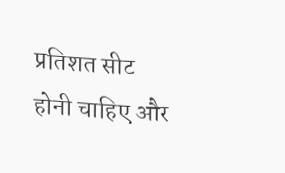प्रतिशत सीट होनी चाहिए और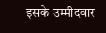इसके उम्मीदवार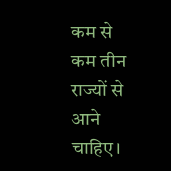कम से कम तीन राज्यों से आने चाहिए।